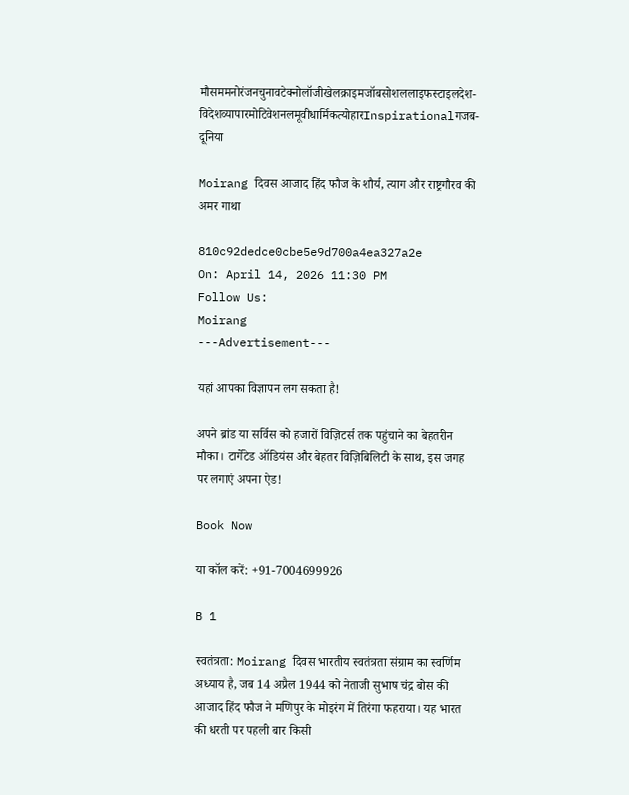मौसममनोरंजनचुनावटेक्नोलॉजीखेलक्राइमजॉबसोशललाइफस्टाइलदेश-विदेशव्यापारमोटिवेशनलमूवीधार्मिकत्योहारInspirationalगजब-दूनिया

Moirang दिवस आजाद हिंद फौज के शौर्य, त्याग और राष्ट्रगौरव की अमर गाथा

810c92dedce0cbe5e9d700a4ea327a2e
On: April 14, 2026 11:30 PM
Follow Us:
Moirang
---Advertisement---

यहां आपका विज्ञापन लग सकता है!

अपने ब्रांड या सर्विस को हजारों विज़िटर्स तक पहुंचाने का बेहतरीन मौका। टार्गेटेड ऑडियंस और बेहतर विज़िबिलिटी के साथ, इस जगह पर लगाएं अपना ऐड!

Book Now

या कॉल करें: +91-7004699926

B 1

स्वतंत्रता: Moirang दिवस भारतीय स्वतंत्रता संग्राम का स्वर्णिम अध्याय है, जब 14 अप्रैल 1944 को नेताजी सुभाष चंद्र बोस की आजाद हिंद फौज ने मणिपुर के मोइरंग में तिरंगा फहराया। यह भारत की धरती पर पहली बार किसी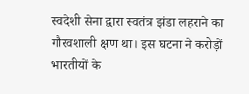स्वदेशी सेना द्वारा स्वतंत्र झंडा लहराने का गौरवशाली क्षण था। इस घटना ने करोड़ों भारतीयों के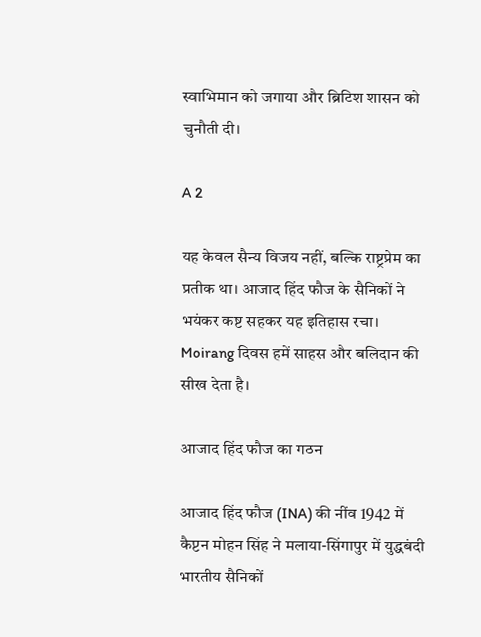स्वाभिमान को जगाया और ब्रिटिश शासन को चुनौती दी।

A 2

यह केवल सैन्य विजय नहीं, बल्कि राष्ट्रप्रेम का प्रतीक था। आजाद हिंद फौज के सैनिकों ने भयंकर कष्ट सहकर यह इतिहास रचा। Moirang दिवस हमें साहस और बलिदान की सीख देता है।

आजाद हिंद फौज का गठन

आजाद हिंद फौज (INA) की नींव 1942 में कैप्टन मोहन सिंह ने मलाया-सिंगापुर में युद्धबंदी भारतीय सैनिकों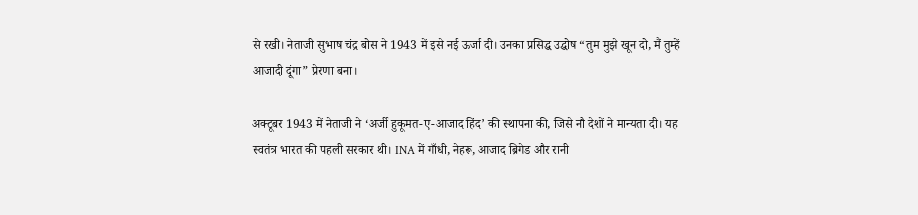से रखी। नेताजी सुभाष चंद्र बोस ने 1943 में इसे नई ऊर्जा दी। उनका प्रसिद्ध उद्घोष “तुम मुझे खून दो, मैं तुम्हें आजादी दूंगा” प्रेरणा बना।

अक्टूबर 1943 में नेताजी ने ‘अर्जी हुकूमत-ए-आजाद हिंद’ की स्थापना की, जिसे नौ देशों ने मान्यता दी। यह स्वतंत्र भारत की पहली सरकार थी। INA में गाँधी, नेहरू, आजाद ब्रिगेड और रानी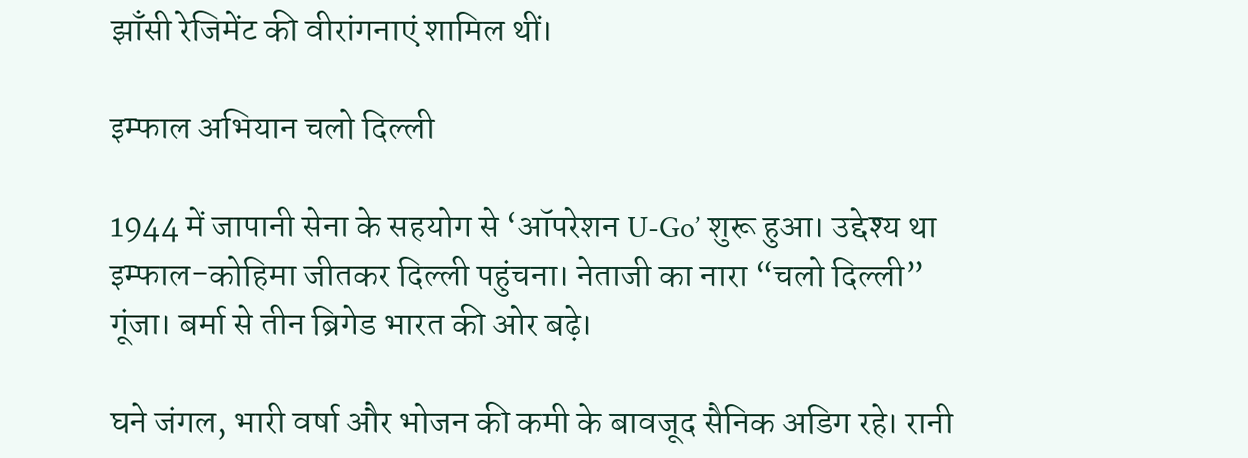झाँसी रेजिमेंट की वीरांगनाएं शामिल थीं।

इम्फाल अभियान चलो दिल्ली

1944 में जापानी सेना के सहयोग से ‘ऑपरेशन U-Go’ शुरू हुआ। उद्देश्य था इम्फाल-कोहिमा जीतकर दिल्ली पहुंचना। नेताजी का नारा “चलो दिल्ली” गूंजा। बर्मा से तीन ब्रिगेड भारत की ओर बढ़े।

घने जंगल, भारी वर्षा और भोजन की कमी के बावजूद सैनिक अडिग रहे। रानी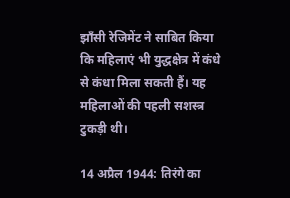झाँसी रेजिमेंट ने साबित किया कि महिलाएं भी युद्धक्षेत्र में कंधे से कंधा मिला सकती हैं। यह महिलाओं की पहली सशस्त्र टुकड़ी थी।

14 अप्रैल 1944: तिरंगे का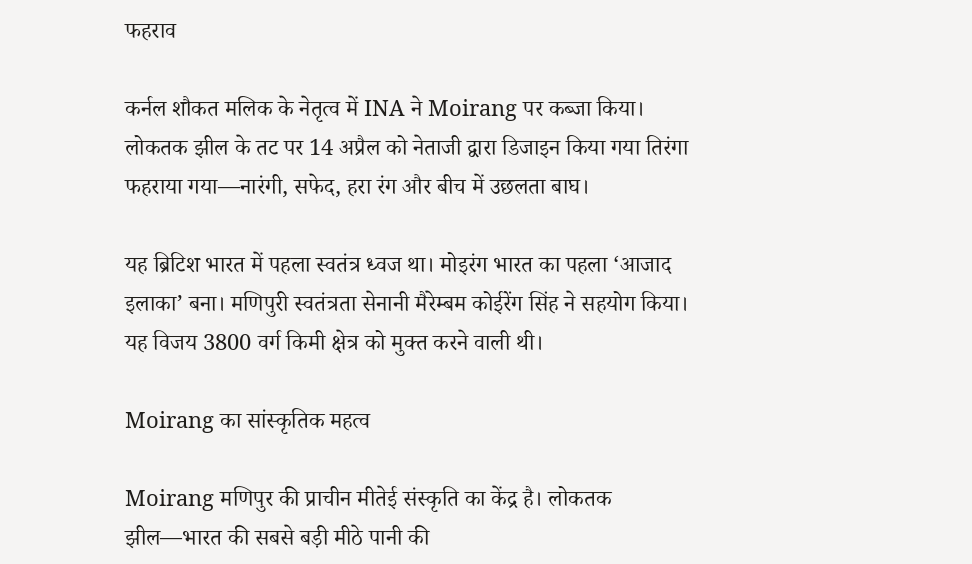फहराव

कर्नल शौकत मलिक के नेतृत्व में INA ने Moirang पर कब्जा किया। लोकतक झील के तट पर 14 अप्रैल को नेताजी द्वारा डिजाइन किया गया तिरंगा फहराया गया—नारंगी, सफेद, हरा रंग और बीच में उछलता बाघ।

यह ब्रिटिश भारत में पहला स्वतंत्र ध्वज था। मोइरंग भारत का पहला ‘आजाद इलाका’ बना। मणिपुरी स्वतंत्रता सेनानी मैरेम्बम कोईरेंग सिंह ने सहयोग किया। यह विजय 3800 वर्ग किमी क्षेत्र को मुक्त करने वाली थी।

Moirang का सांस्कृतिक महत्व

Moirang मणिपुर की प्राचीन मीतेई संस्कृति का केंद्र है। लोकतक झील—भारत की सबसे बड़ी मीठे पानी की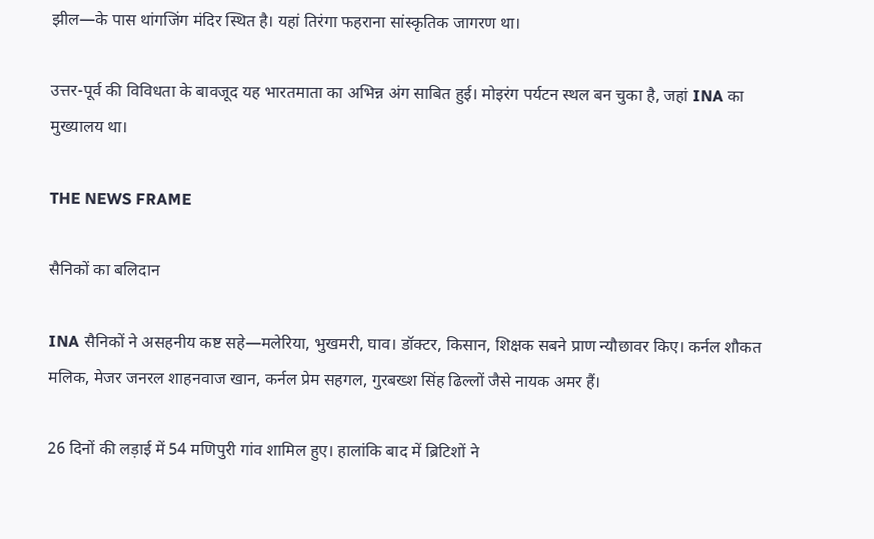झील—के पास थांगजिंग मंदिर स्थित है। यहां तिरंगा फहराना सांस्कृतिक जागरण था।

उत्तर-पूर्व की विविधता के बावजूद यह भारतमाता का अभिन्न अंग साबित हुई। मोइरंग पर्यटन स्थल बन चुका है, जहां INA का मुख्यालय था।

THE NEWS FRAME

सैनिकों का बलिदान

INA सैनिकों ने असहनीय कष्ट सहे—मलेरिया, भुखमरी, घाव। डॉक्टर, किसान, शिक्षक सबने प्राण न्यौछावर किए। कर्नल शौकत मलिक, मेजर जनरल शाहनवाज खान, कर्नल प्रेम सहगल, गुरबख्श सिंह ढिल्लों जैसे नायक अमर हैं।

26 दिनों की लड़ाई में 54 मणिपुरी गांव शामिल हुए। हालांकि बाद में ब्रिटिशों ने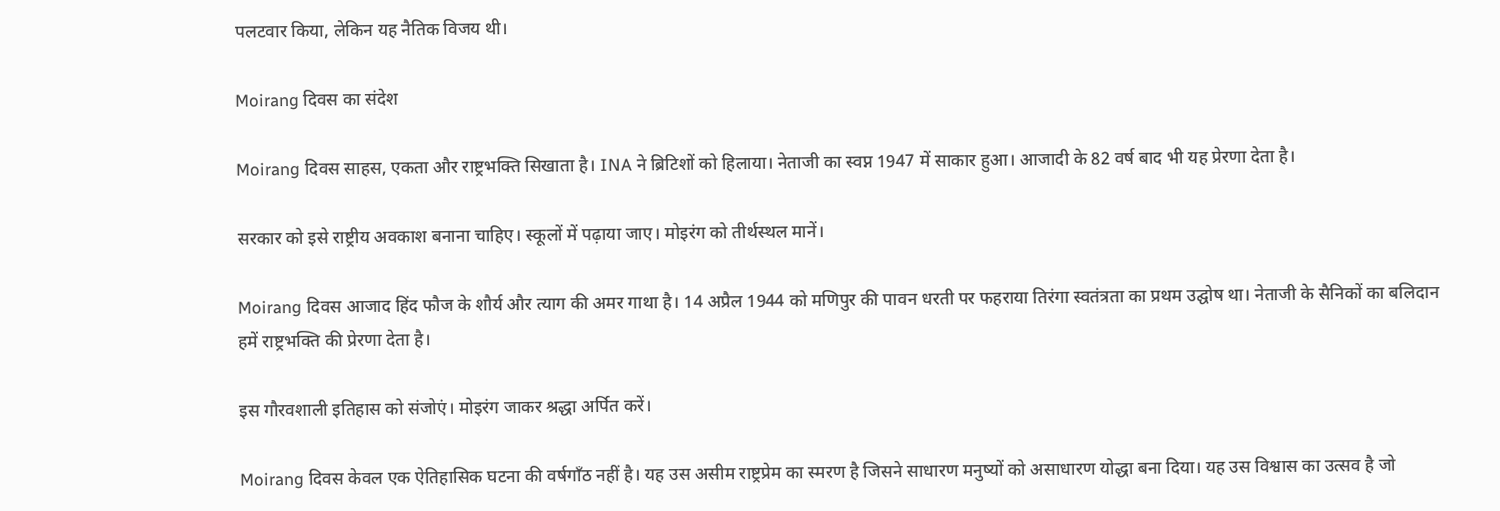पलटवार किया, लेकिन यह नैतिक विजय थी।

Moirang दिवस का संदेश

Moirang दिवस साहस, एकता और राष्ट्रभक्ति सिखाता है। INA ने ब्रिटिशों को हिलाया। नेताजी का स्वप्न 1947 में साकार हुआ। आजादी के 82 वर्ष बाद भी यह प्रेरणा देता है।

सरकार को इसे राष्ट्रीय अवकाश बनाना चाहिए। स्कूलों में पढ़ाया जाए। मोइरंग को तीर्थस्थल मानें।

Moirang दिवस आजाद हिंद फौज के शौर्य और त्याग की अमर गाथा है। 14 अप्रैल 1944 को मणिपुर की पावन धरती पर फहराया तिरंगा स्वतंत्रता का प्रथम उद्घोष था। नेताजी के सैनिकों का बलिदान हमें राष्ट्रभक्ति की प्रेरणा देता है।

इस गौरवशाली इतिहास को संजोएं। मोइरंग जाकर श्रद्धा अर्पित करें।

Moirang दिवस केवल एक ऐतिहासिक घटना की वर्षगाँठ नहीं है। यह उस असीम राष्ट्रप्रेम का स्मरण है जिसने साधारण मनुष्यों को असाधारण योद्धा बना दिया। यह उस विश्वास का उत्सव है जो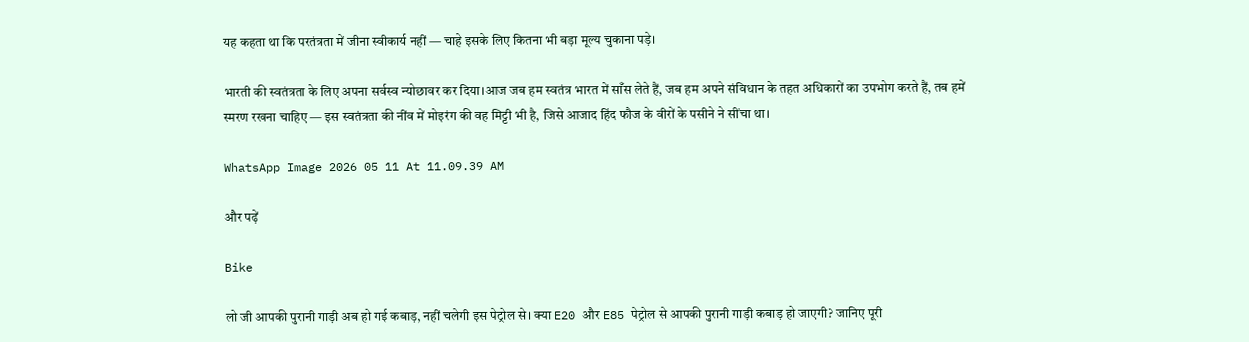यह कहता था कि परतंत्रता में जीना स्वीकार्य नहीं — चाहे इसके लिए कितना भी बड़ा मूल्य चुकाना पड़े।

भारती की स्वतंत्रता के लिए अपना सर्वस्व न्योछावर कर दिया।आज जब हम स्वतंत्र भारत में साँस लेते हैं, जब हम अपने संविधान के तहत अधिकारों का उपभोग करते हैं, तब हमें स्मरण रखना चाहिए — इस स्वतंत्रता की नींव में मोइरंग की वह मिट्टी भी है, जिसे आजाद हिंद फौज के वीरों के पसीने ने सींचा था।

WhatsApp Image 2026 05 11 At 11.09.39 AM

और पढ़ें

Bike

लो जी आपकी पुरानी गाड़ी अब हो गई कबाड़, नहीं चलेगी इस पेट्रोल से। क्या E20 और E85 पेट्रोल से आपकी पुरानी गाड़ी कबाड़ हो जाएगी? जानिए पूरी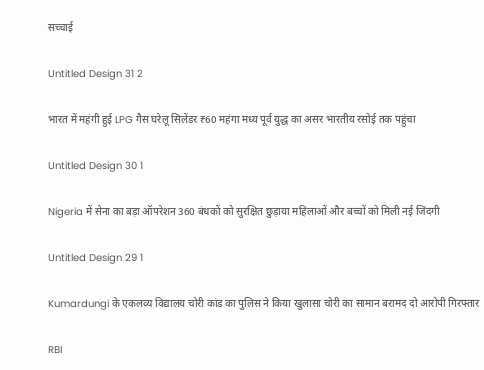सच्चाई

Untitled Design 31 2

भारत में महंगी हुई LPG गैस घरेलू सिलेंडर ₹60 महंगा मध्य पूर्व युद्ध का असर भारतीय रसोई तक पहुंचा

Untitled Design 30 1

Nigeria में सेना का बड़ा ऑपरेशन 360 बंधकों को सुरक्षित छुड़ाया महिलाओं और बच्चों को मिली नई जिंदगी

Untitled Design 29 1

Kumardungi के एकलव्य विद्यालय चोरी कांड का पुलिस ने किया खुलासा चोरी का सामान बरामद दो आरोपी गिरफ्तार

RBI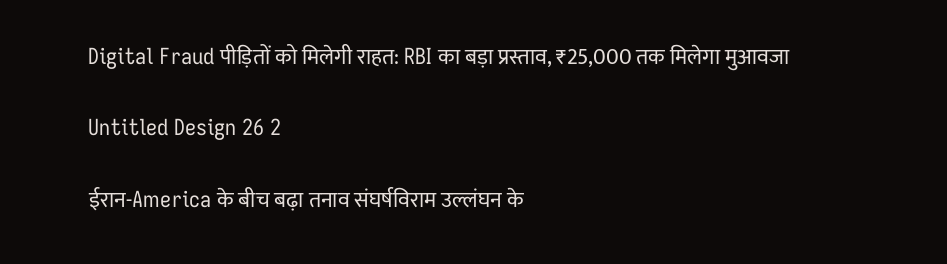Digital Fraud पीड़ितों को मिलेगी राहत: RBI का बड़ा प्रस्ताव, ₹25,000 तक मिलेगा मुआवजा

Untitled Design 26 2

ईरान-America के बीच बढ़ा तनाव संघर्षविराम उल्लंघन के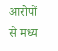आरोपों से मध्य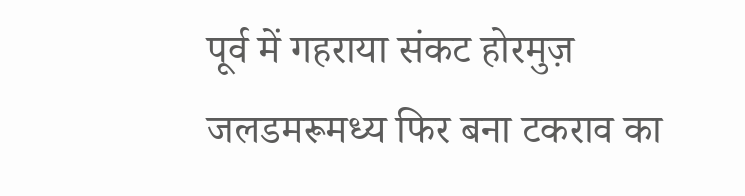पूर्व में गहराया संकट होरमुज़ जलडमरूमध्य फिर बना टकराव का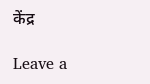केंद्र

Leave a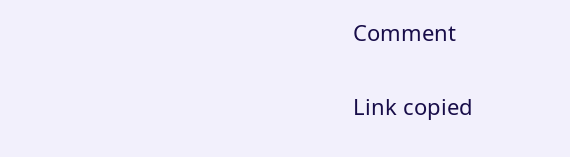Comment

Link copied